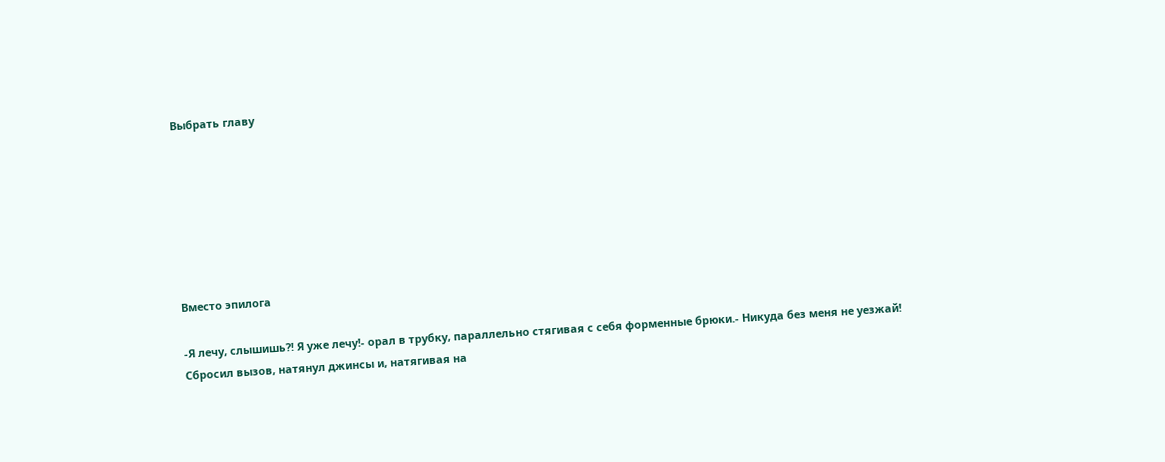Выбрать главу







Вместо эпилога

-Я лечу, слышишь?! Я уже лечу!- орал в трубку, параллельно стягивая с себя форменные брюки.- Никуда без меня не уезжай!
Сбросил вызов, натянул джинсы и, натягивая на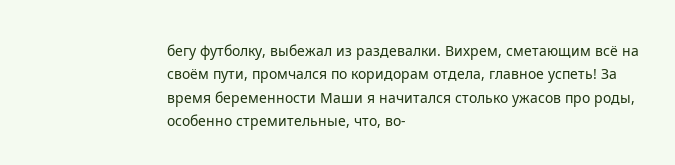бегу футболку, выбежал из раздевалки. Вихрем, сметающим всё на своём пути, промчался по коридорам отдела, главное успеть! За время беременности Маши я начитался столько ужасов про роды, особенно стремительные, что, во-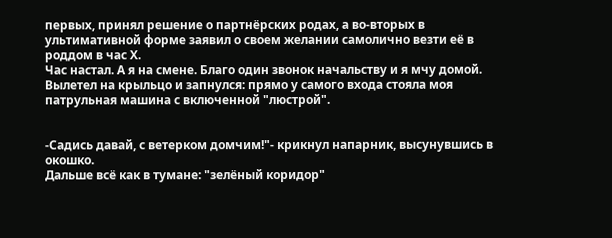первых, принял решение о партнёрских родах, а во-вторых в ультимативной форме заявил о своем желании самолично везти её в роддом в час Х.
Час настал. А я на смене. Благо один звонок начальству и я мчу домой. Вылетел на крыльцо и запнулся: прямо у самого входа стояла моя патрульная машина с включенной "люстрой".


-Садись давай, с ветерком домчим!"- крикнул напарник, высунувшись в окошко.
Дальше всё как в тумане: "зелёный коридор"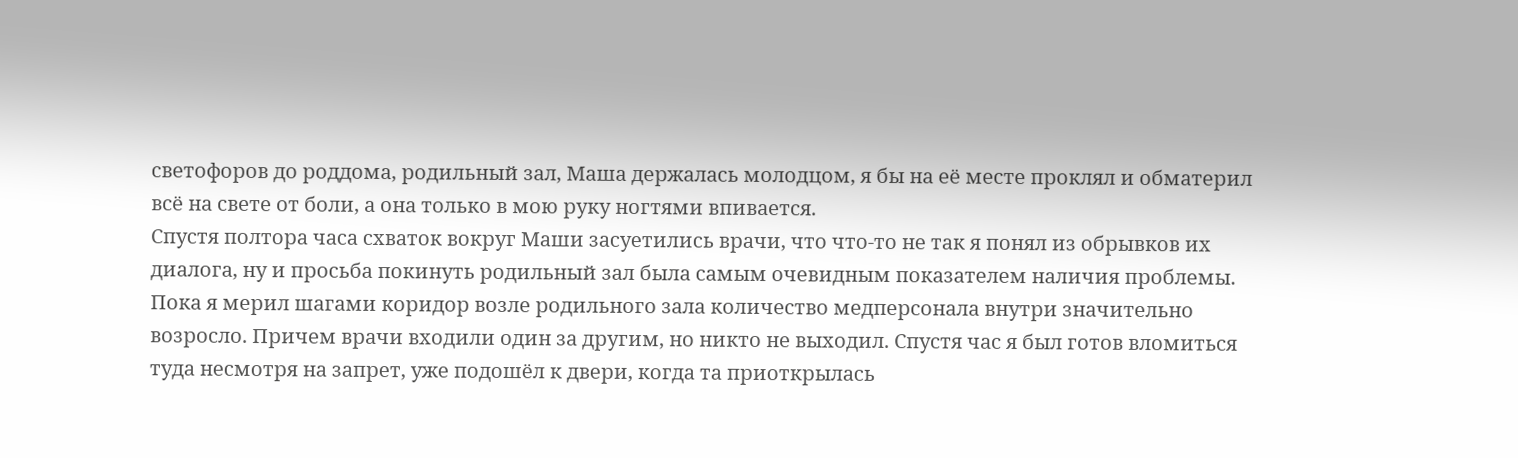светофоров до роддома, родильный зал, Маша держалась молодцом, я бы на её месте проклял и обматерил всё на свете от боли, а она только в мою руку ногтями впивается.
Спустя полтора часа схваток вокруг Маши засуетились врачи, что что-то не так я понял из обрывков их диалога, ну и просьба покинуть родильный зал была самым очевидным показателем наличия проблемы.
Пока я мерил шагами коридор возле родильного зала количество медперсонала внутри значительно возросло. Причем врачи входили один за другим, но никто не выходил. Спустя час я был готов вломиться туда несмотря на запрет, уже подошёл к двери, когда та приоткрылась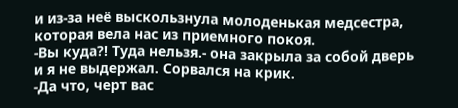и из-за неё выскользнула молоденькая медсестра, которая вела нас из приемного покоя.
-Вы куда?! Туда нельзя.- она закрыла за собой дверь и я не выдержал. Сорвался на крик.
-Да что, черт вас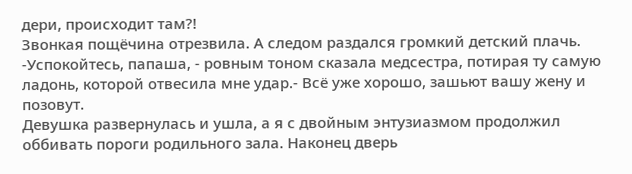дери, происходит там?!
Звонкая пощёчина отрезвила. А следом раздался громкий детский плачь.
-Успокойтесь, папаша, - ровным тоном сказала медсестра, потирая ту самую ладонь, которой отвесила мне удар.- Всё уже хорошо, зашьют вашу жену и позовут.
Девушка развернулась и ушла, а я с двойным энтузиазмом продолжил оббивать пороги родильного зала. Наконец дверь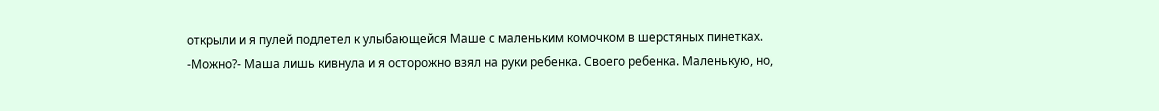открыли и я пулей подлетел к улыбающейся Маше с маленьким комочком в шерстяных пинетках.
-Можно?- Маша лишь кивнула и я осторожно взял на руки ребенка. Своего ребенка. Маленькую, но,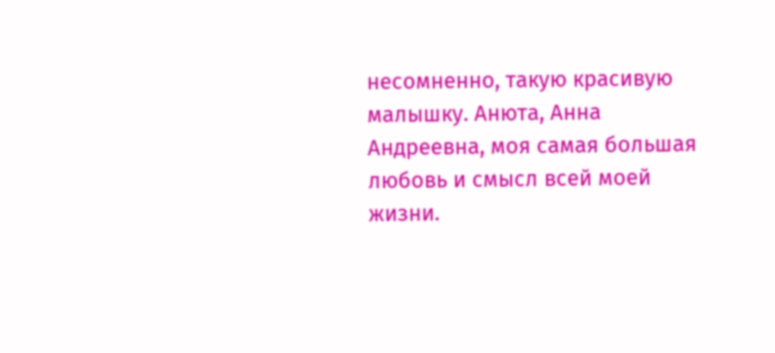несомненно, такую красивую малышку. Анюта, Анна Андреевна, моя самая большая любовь и смысл всей моей жизни.